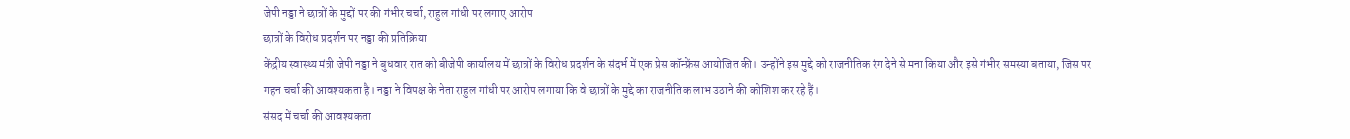जेपी नड्डा ने छात्रों के मुद्दों पर की गंभीर चर्चा, राहुल गांधी पर लगाए आरोप
छात्रों के विरोध प्रदर्शन पर नड्डा की प्रतिक्रिया
केंद्रीय स्वास्थ्य मंत्री जेपी नड्डा ने बुधवार रात को बीजेपी कार्यालय में छात्रों के विरोध प्रदर्शन के संदर्भ में एक प्रेस कॉन्फ्रेंस आयोजित की। उन्होंने इस मुद्दे को राजनीतिक रंग देने से मना किया और इसे गंभीर समस्या बताया, जिस पर गहन चर्चा की आवश्यकता है। नड्डा ने विपक्ष के नेता राहुल गांधी पर आरोप लगाया कि वे छात्रों के मुद्दे का राजनीतिक लाभ उठाने की कोशिश कर रहे हैं।
संसद में चर्चा की आवश्यकता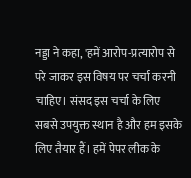नड्डा ने कहा, 'हमें आरोप-प्रत्यारोप से परे जाकर इस विषय पर चर्चा करनी चाहिए। संसद इस चर्चा के लिए सबसे उपयुक्त स्थान है और हम इसके लिए तैयार हैं। हमें पेपर लीक के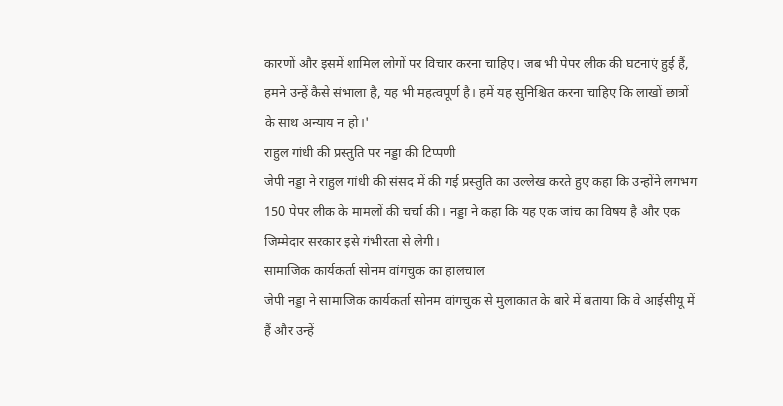कारणों और इसमें शामिल लोगों पर विचार करना चाहिए। जब भी पेपर लीक की घटनाएं हुई हैं, हमने उन्हें कैसे संभाला है, यह भी महत्वपूर्ण है। हमें यह सुनिश्चित करना चाहिए कि लाखों छात्रों के साथ अन्याय न हो।'
राहुल गांधी की प्रस्तुति पर नड्डा की टिप्पणी
जेपी नड्डा ने राहुल गांधी की संसद में की गई प्रस्तुति का उल्लेख करते हुए कहा कि उन्होंने लगभग 150 पेपर लीक के मामलों की चर्चा की। नड्डा ने कहा कि यह एक जांच का विषय है और एक जिम्मेदार सरकार इसे गंभीरता से लेगी।
सामाजिक कार्यकर्ता सोनम वांगचुक का हालचाल
जेपी नड्डा ने सामाजिक कार्यकर्ता सोनम वांगचुक से मुलाकात के बारे में बताया कि वे आईसीयू में हैं और उन्हें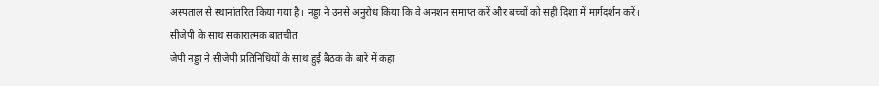अस्पताल से स्थानांतरित किया गया है। नड्डा ने उनसे अनुरोध किया कि वे अनशन समाप्त करें और बच्चों को सही दिशा में मार्गदर्शन करें।
सीजेपी के साथ सकारात्मक बातचीत
जेपी नड्डा ने सीजेपी प्रतिनिधियों के साथ हुई बैठक के बारे में कहा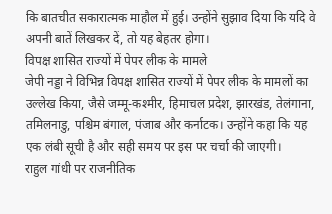कि बातचीत सकारात्मक माहौल में हुई। उन्होंने सुझाव दिया कि यदि वे अपनी बातें लिखकर दें, तो यह बेहतर होगा।
विपक्ष शासित राज्यों में पेपर लीक के मामले
जेपी नड्डा ने विभिन्न विपक्ष शासित राज्यों में पेपर लीक के मामलों का उल्लेख किया, जैसे जम्मू-कश्मीर, हिमाचल प्रदेश, झारखंड, तेलंगाना, तमिलनाडु, पश्चिम बंगाल, पंजाब और कर्नाटक। उन्होंने कहा कि यह एक लंबी सूची है और सही समय पर इस पर चर्चा की जाएगी।
राहुल गांधी पर राजनीतिक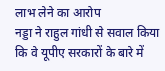लाभ लेने का आरोप
नड्डा ने राहुल गांधी से सवाल किया कि वे यूपीए सरकारों के बारे में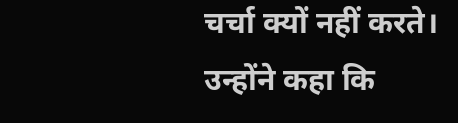चर्चा क्यों नहीं करते। उन्होंने कहा कि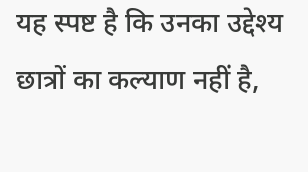यह स्पष्ट है कि उनका उद्देश्य छात्रों का कल्याण नहीं है,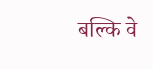बल्कि वे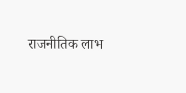राजनीतिक लाभ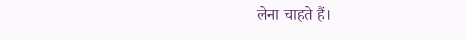लेना चाहते हैं।